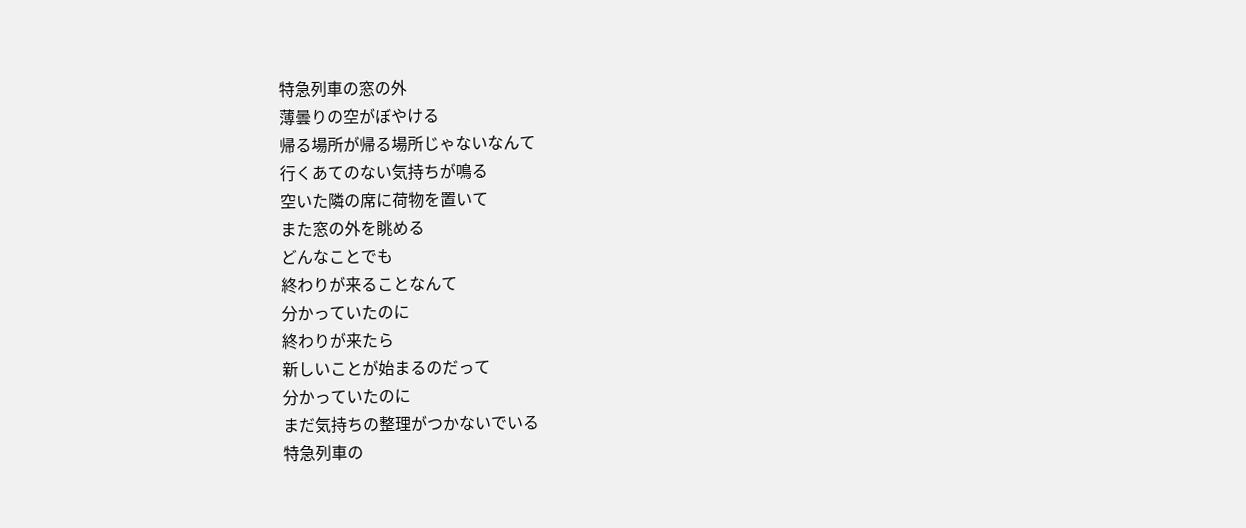特急列車の窓の外
薄曇りの空がぼやける
帰る場所が帰る場所じゃないなんて
行くあてのない気持ちが鳴る
空いた隣の席に荷物を置いて
また窓の外を眺める
どんなことでも
終わりが来ることなんて
分かっていたのに
終わりが来たら
新しいことが始まるのだって
分かっていたのに
まだ気持ちの整理がつかないでいる
特急列車の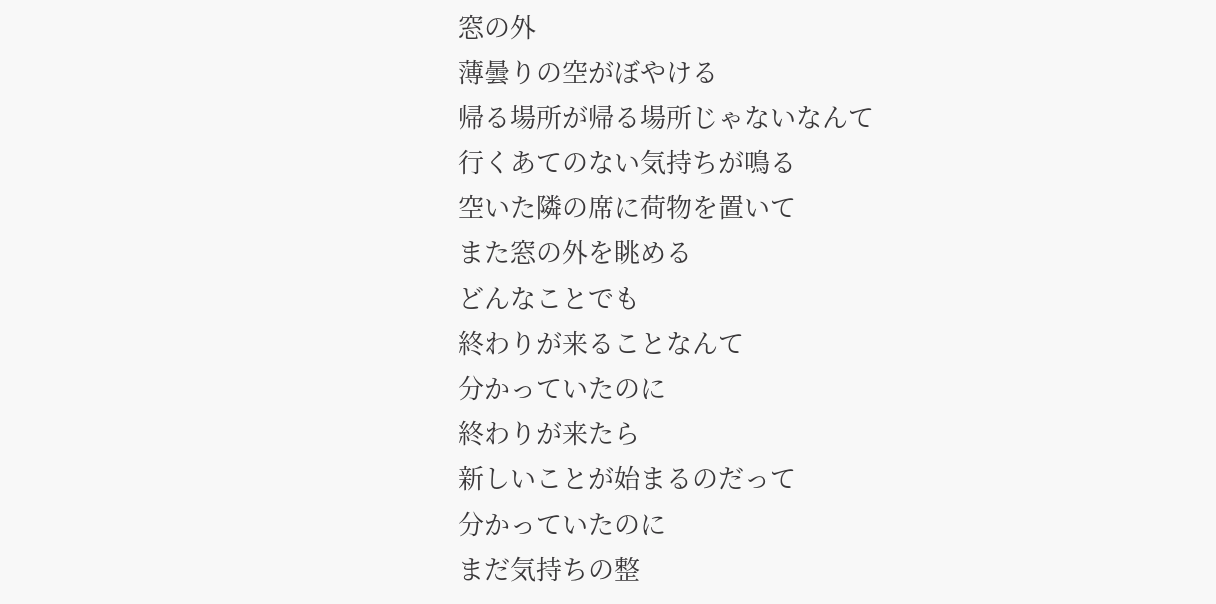窓の外
薄曇りの空がぼやける
帰る場所が帰る場所じゃないなんて
行くあてのない気持ちが鳴る
空いた隣の席に荷物を置いて
また窓の外を眺める
どんなことでも
終わりが来ることなんて
分かっていたのに
終わりが来たら
新しいことが始まるのだって
分かっていたのに
まだ気持ちの整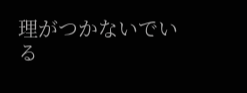理がつかないでいる